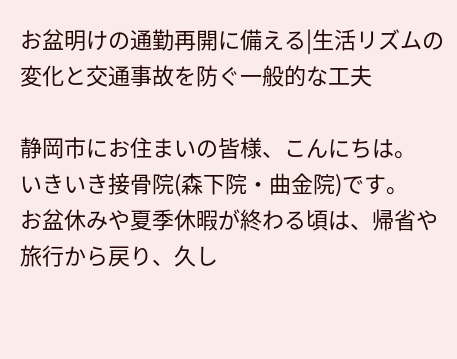お盆明けの通勤再開に備える|生活リズムの変化と交通事故を防ぐ一般的な工夫

静岡市にお住まいの皆様、こんにちは。
いきいき接骨院(森下院・曲金院)です。
お盆休みや夏季休暇が終わる頃は、帰省や旅行から戻り、久し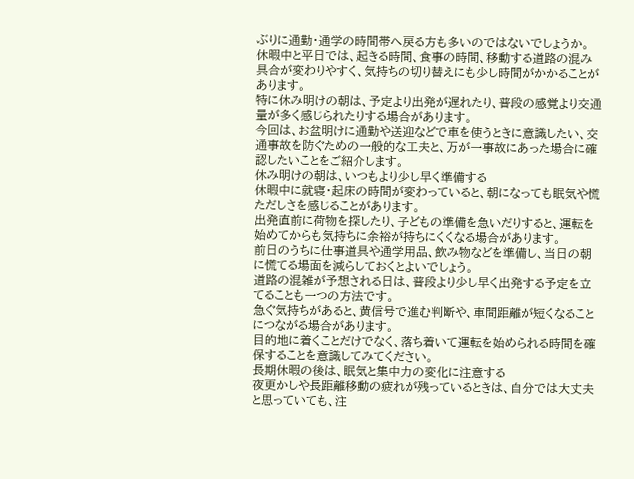ぶりに通勤・通学の時間帯へ戻る方も多いのではないでしょうか。
休暇中と平日では、起きる時間、食事の時間、移動する道路の混み具合が変わりやすく、気持ちの切り替えにも少し時間がかかることがあります。
特に休み明けの朝は、予定より出発が遅れたり、普段の感覚より交通量が多く感じられたりする場合があります。
今回は、お盆明けに通勤や送迎などで車を使うときに意識したい、交通事故を防ぐための一般的な工夫と、万が一事故にあった場合に確認したいことをご紹介します。
休み明けの朝は、いつもより少し早く準備する
休暇中に就寝・起床の時間が変わっていると、朝になっても眠気や慌ただしさを感じることがあります。
出発直前に荷物を探したり、子どもの準備を急いだりすると、運転を始めてからも気持ちに余裕が持ちにくくなる場合があります。
前日のうちに仕事道具や通学用品、飲み物などを準備し、当日の朝に慌てる場面を減らしておくとよいでしょう。
道路の混雑が予想される日は、普段より少し早く出発する予定を立てることも一つの方法です。
急ぐ気持ちがあると、黄信号で進む判断や、車間距離が短くなることにつながる場合があります。
目的地に着くことだけでなく、落ち着いて運転を始められる時間を確保することを意識してみてください。
長期休暇の後は、眠気と集中力の変化に注意する
夜更かしや長距離移動の疲れが残っているときは、自分では大丈夫と思っていても、注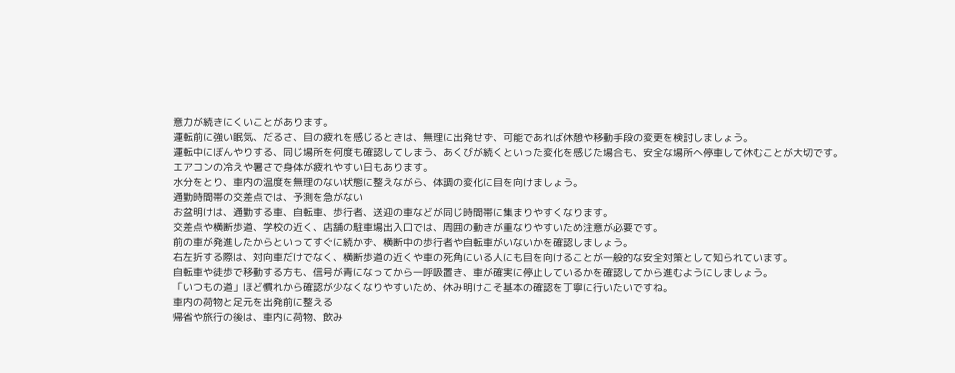意力が続きにくいことがあります。
運転前に強い眠気、だるさ、目の疲れを感じるときは、無理に出発せず、可能であれば休憩や移動手段の変更を検討しましょう。
運転中にぼんやりする、同じ場所を何度も確認してしまう、あくびが続くといった変化を感じた場合も、安全な場所へ停車して休むことが大切です。
エアコンの冷えや暑さで身体が疲れやすい日もあります。
水分をとり、車内の温度を無理のない状態に整えながら、体調の変化に目を向けましょう。
通勤時間帯の交差点では、予測を急がない
お盆明けは、通勤する車、自転車、歩行者、送迎の車などが同じ時間帯に集まりやすくなります。
交差点や横断歩道、学校の近く、店舗の駐車場出入口では、周囲の動きが重なりやすいため注意が必要です。
前の車が発進したからといってすぐに続かず、横断中の歩行者や自転車がいないかを確認しましょう。
右左折する際は、対向車だけでなく、横断歩道の近くや車の死角にいる人にも目を向けることが一般的な安全対策として知られています。
自転車や徒歩で移動する方も、信号が青になってから一呼吸置き、車が確実に停止しているかを確認してから進むようにしましょう。
「いつもの道」ほど慣れから確認が少なくなりやすいため、休み明けこそ基本の確認を丁寧に行いたいですね。
車内の荷物と足元を出発前に整える
帰省や旅行の後は、車内に荷物、飲み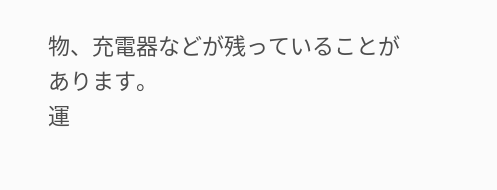物、充電器などが残っていることがあります。
運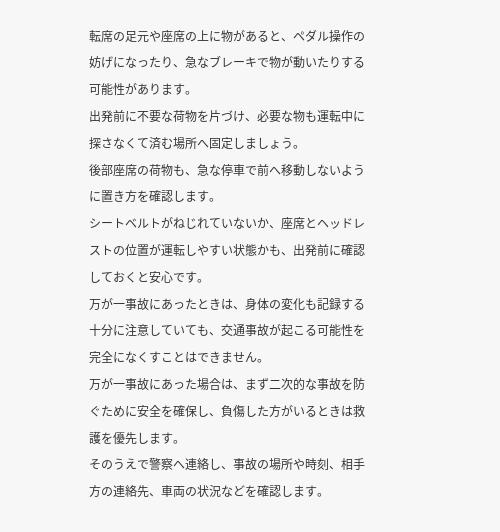転席の足元や座席の上に物があると、ペダル操作の妨げになったり、急なブレーキで物が動いたりする可能性があります。
出発前に不要な荷物を片づけ、必要な物も運転中に探さなくて済む場所へ固定しましょう。
後部座席の荷物も、急な停車で前へ移動しないように置き方を確認します。
シートベルトがねじれていないか、座席とヘッドレストの位置が運転しやすい状態かも、出発前に確認しておくと安心です。
万が一事故にあったときは、身体の変化も記録する
十分に注意していても、交通事故が起こる可能性を完全になくすことはできません。
万が一事故にあった場合は、まず二次的な事故を防ぐために安全を確保し、負傷した方がいるときは救護を優先します。
そのうえで警察へ連絡し、事故の場所や時刻、相手方の連絡先、車両の状況などを確認します。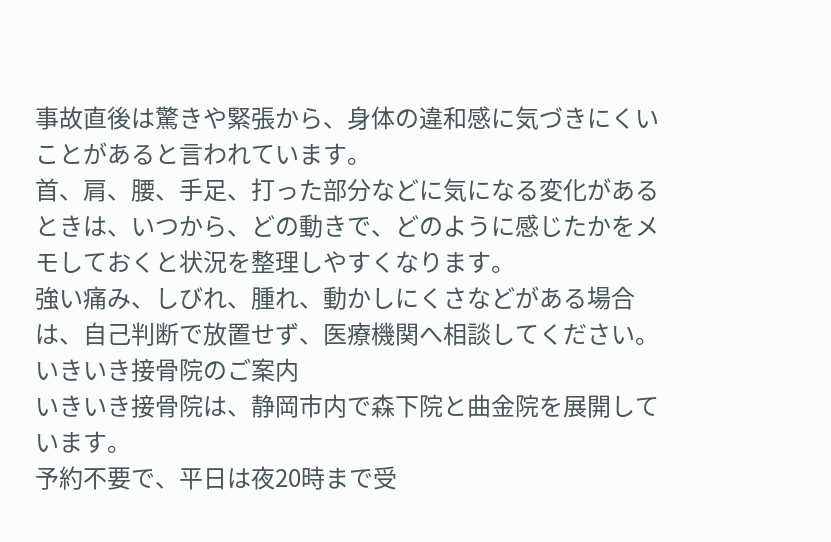事故直後は驚きや緊張から、身体の違和感に気づきにくいことがあると言われています。
首、肩、腰、手足、打った部分などに気になる変化があるときは、いつから、どの動きで、どのように感じたかをメモしておくと状況を整理しやすくなります。
強い痛み、しびれ、腫れ、動かしにくさなどがある場合は、自己判断で放置せず、医療機関へ相談してください。
いきいき接骨院のご案内
いきいき接骨院は、静岡市内で森下院と曲金院を展開しています。
予約不要で、平日は夜20時まで受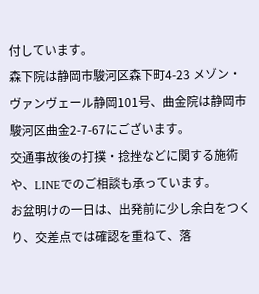付しています。
森下院は静岡市駿河区森下町4-23 メゾン・ヴァンヴェール静岡101号、曲金院は静岡市駿河区曲金2-7-67にございます。
交通事故後の打撲・捻挫などに関する施術や、LINEでのご相談も承っています。
お盆明けの一日は、出発前に少し余白をつくり、交差点では確認を重ねて、落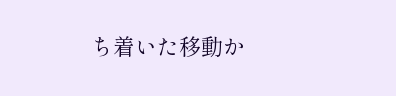ち着いた移動か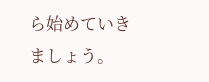ら始めていきましょう。